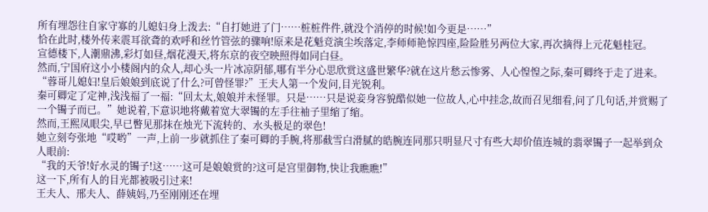所有埋怨往自家守寡的儿媳妇身上泼去:“自打她进了门……桩桩件件,就没个消停的时候!如今更是……”
恰在此时,楼外传来震耳欲聋的欢呼和丝竹管弦的骤响!原来是花魁竞演尘埃落定,李师师艳惊四座,险险胜另两位大家,再次摘得上元花魁桂冠。
宣德楼下,人潮鼎沸,彩灯如昼,烟花漫天,将东京的夜空映照得如同白昼。
然而,宁国府这小小楼阁内的众人,却心头一片冰凉阴郁,哪有半分心思欣赏这盛世繁华?就在这片愁云惨雾、人心惶惶之际,秦可卿终于走了进来。
“蓉哥儿媳妇!皇后娘娘到底说了什么?可曾怪罪?”王夫人第一个发问,目光锐利。
秦可卿定了定神,浅浅福了一福:“回太太,娘娘并未怪罪。只是……只是说妾身容貌酷似她一位故人,心中挂念,故而召见细看,问了几句话,并赏赐了一个镯子而已。”她说着,下意识地将戴着宽大翠镯的左手往袖子里缩了缩。
然而,王熙凤眼尖,早已瞥见那抹在烛光下流转的、水头极足的翠色!
她立刻夸张地“哎哟”一声,上前一步就抓住了秦可卿的手腕,将那截雪白滑腻的皓腕连同那只明显尺寸有些大却价值连城的翡翠镯子一起举到众人眼前:
“我的天爷!好水灵的镯子!这……这可是娘娘赏的?这可是宫里御物,快让我瞧瞧!”
这一下,所有人的目光都被吸引过来!
王夫人、邢夫人、薛姨妈,乃至刚刚还在埋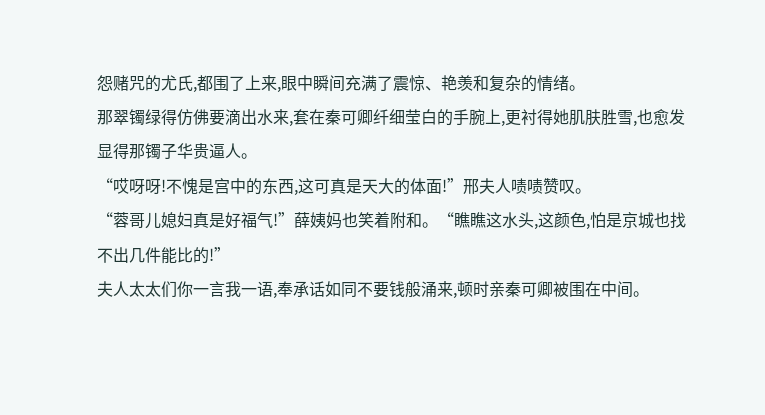怨赌咒的尤氏,都围了上来,眼中瞬间充满了震惊、艳羡和复杂的情绪。
那翠镯绿得仿佛要滴出水来,套在秦可卿纤细莹白的手腕上,更衬得她肌肤胜雪,也愈发显得那镯子华贵逼人。
“哎呀呀!不愧是宫中的东西,这可真是天大的体面!”邢夫人啧啧赞叹。
“蓉哥儿媳妇真是好福气!”薛姨妈也笑着附和。“瞧瞧这水头,这颜色,怕是京城也找不出几件能比的!”
夫人太太们你一言我一语,奉承话如同不要钱般涌来,顿时亲秦可卿被围在中间。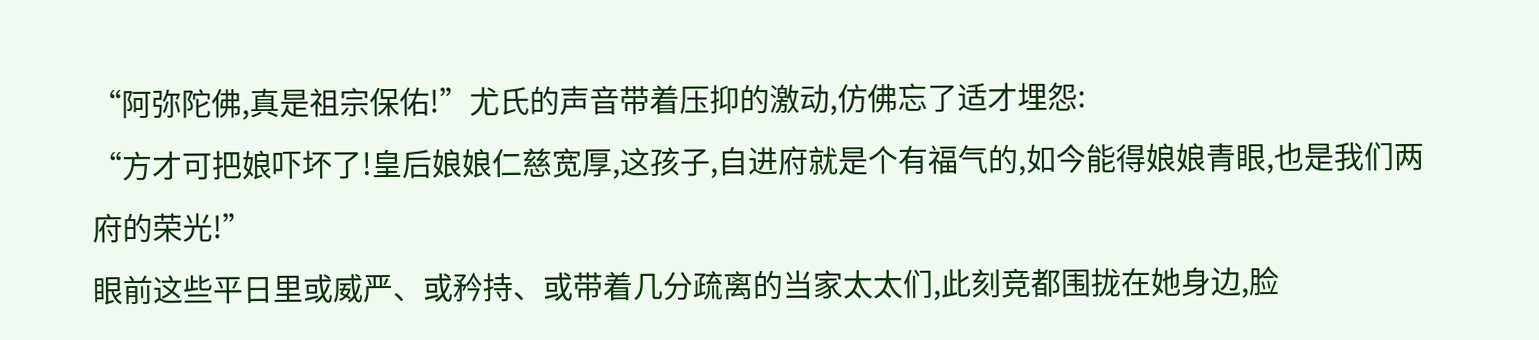“阿弥陀佛,真是祖宗保佑!”尤氏的声音带着压抑的激动,仿佛忘了适才埋怨:
“方才可把娘吓坏了!皇后娘娘仁慈宽厚,这孩子,自进府就是个有福气的,如今能得娘娘青眼,也是我们两府的荣光!”
眼前这些平日里或威严、或矜持、或带着几分疏离的当家太太们,此刻竞都围拢在她身边,脸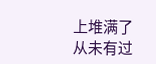上堆满了从未有过